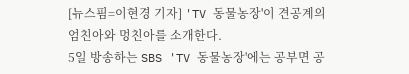[뉴스핌=이현경 기자] 'TV 동물농장'이 견공계의 엄친아와 멍친아를 소개한다.
5일 방송하는 SBS 'TV 동물농장'에는 공부면 공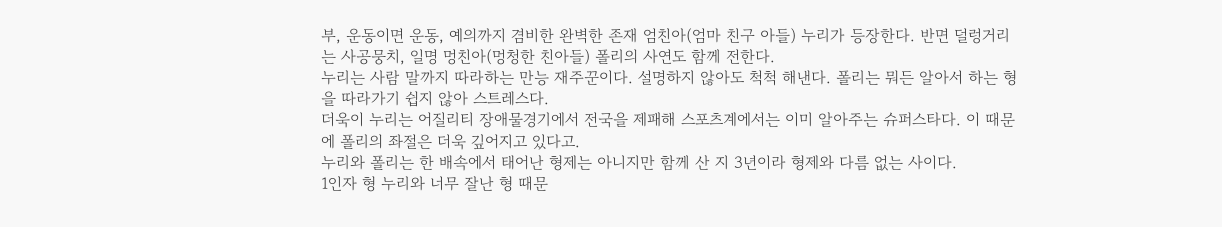부, 운동이면 운동, 예의까지 겸비한 완벽한 존재 엄친아(엄마 친구 아들) 누리가 등장한다. 반면 덜렁거리는 사공뭉치, 일명 멍친아(멍청한 친아들) 폴리의 사연도 함께 전한다.
누리는 사람 말까지 따라하는 만능 재주꾼이다. 설명하지 않아도 척척 해낸다. 폴리는 뭐든 알아서 하는 형을 따라가기 쉽지 않아 스트레스다.
더욱이 누리는 어질리티 장애물경기에서 전국을 제패해 스포츠계에서는 이미 알아주는 슈퍼스타다. 이 때문에 폴리의 좌절은 더욱 깊어지고 있다고.
누리와 폴리는 한 배속에서 태어난 형제는 아니지만 함께 산 지 3년이라 형제와 다름 없는 사이다.
1인자 형 누리와 너무 잘난 형 때문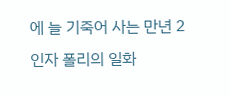에 늘 기죽어 사는 만년 2인자 폴리의 일화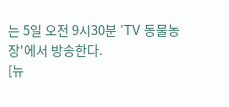는 5일 오전 9시30분 'TV 동물농장'에서 방송한다.
[뉴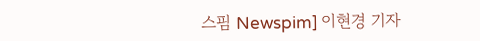스핌 Newspim] 이현경 기자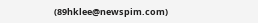(89hklee@newspim.com)